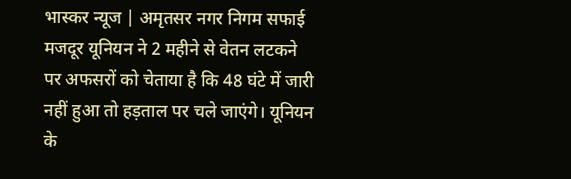भास्कर न्यूज | अमृतसर नगर निगम सफाई मजदूर यूनियन ने 2 महीने से वेतन लटकने पर अफसरों को चेताया है कि 48 घंटे में जारी नहीं हुआ तो हड़ताल पर चले जाएंगे। यूनियन के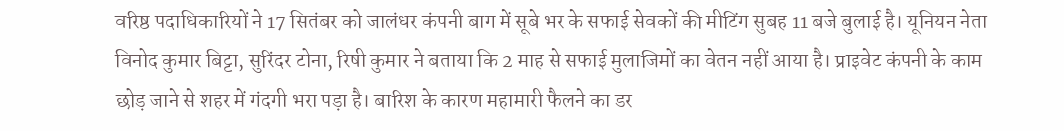वरिष्ठ पदाधिकारियों ने 17 सितंबर को जालंधर कंपनी बाग में सूबे भर के सफाई सेवकों की मीटिंग सुबह 11 बजे बुलाई है। यूनियन नेता विनोद कुमार बिट्टा, सुरिंदर टोना, रिषी कुमार ने बताया कि 2 माह से सफाई मुलाजिमों का वेतन नहीं आया है। प्राइवेट कंपनी के काम छोड़ जाने से शहर में गंदगी भरा पड़ा है। बारिश के कारण महामारी फैलने का डर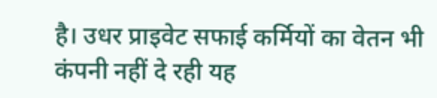है। उधर प्राइवेट सफाई कर्मियों का वेतन भी कंपनी नहीं दे रही यह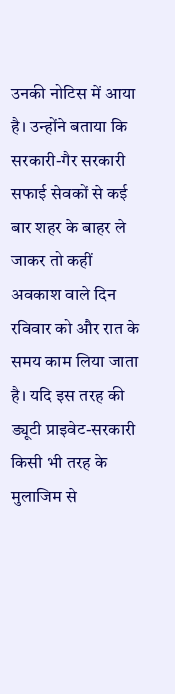उनकी नोटिस में आया है। उन्होंने बताया कि सरकारी-गैर सरकारी सफाई सेवकों से कई बार शहर के बाहर ले जाकर तो कहीं अवकाश वाले दिन रविवार को और रात के समय काम लिया जाता है। यदि इस तरह की ड्यूटी प्राइवेट-सरकारी किसी भी तरह के मुलाजिम से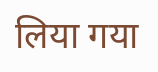लिया गया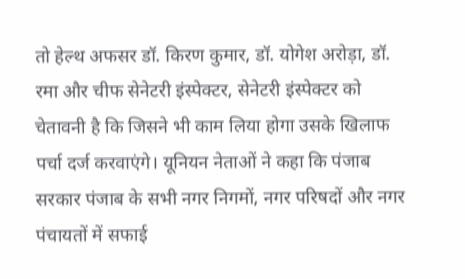तो हेल्थ अफसर डॉ. किरण कुमार, डॉ. योगेश अरोड़ा, डॉ. रमा और चीफ सेनेटरी इंस्पेक्टर, सेनेटरी इंस्पेक्टर को चेतावनी है कि जिसने भी काम लिया होगा उसके खिलाफ पर्चा दर्ज करवाएंगे। यूनियन नेताओं ने कहा कि पंजाब सरकार पंजाब के सभी नगर निगमों, नगर परिषदों और नगर पंचायतों में सफाई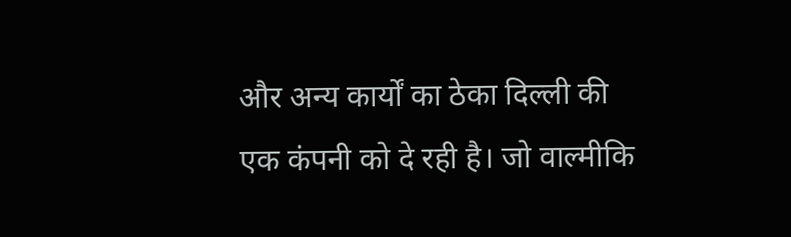और अन्य कार्यों का ठेका दिल्ली की एक कंपनी को दे रही है। जो वाल्मीकि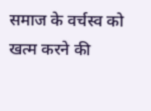समाज के वर्चस्व को खत्म करने की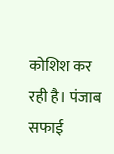कोशिश कर रही है। पंजाब सफाई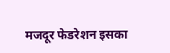मजदूर फेडरेशन इसका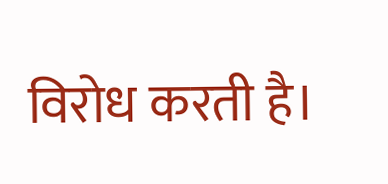विरोध करती है।